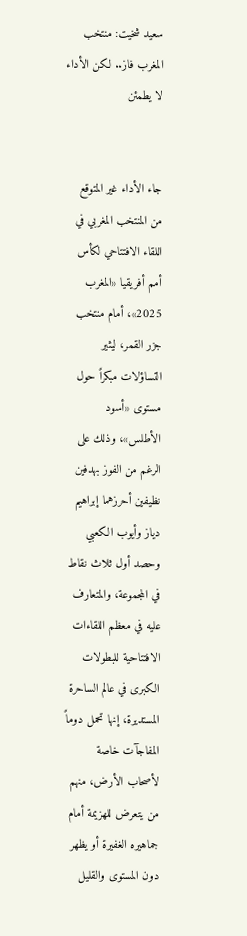سعيد شخيت: منتخب المغرب فاز.. لكن الأداء لا يطمئن


جاء الأداء غير المتوقع من المنتخب المغربي في اللقاء الافتتاحي لكأس أمم أفريقيا «المغرب 2025»، أمام منتخب جزر القمر، ليثير التساؤلات مبكراً حول مستوى «أسود الأطلس»، وذلك على الرغم من الفوز بهدفين نظيفين أحرزهما إبراهيم دياز وأيوب الكعبي وحصد أول ثلاث نقاط في المجموعة، والمتعارف عليه في معظم اللقاءات الافتتاحية للبطولات الكبرى في عالم الساحرة المستديرة، إنها تحمل دوماً المفاجآت خاصة لأصحاب الأرض، منهم من يتعرض للهزيمة أمام جماهيره الغفيرة أو يظهر دون المستوى والقليل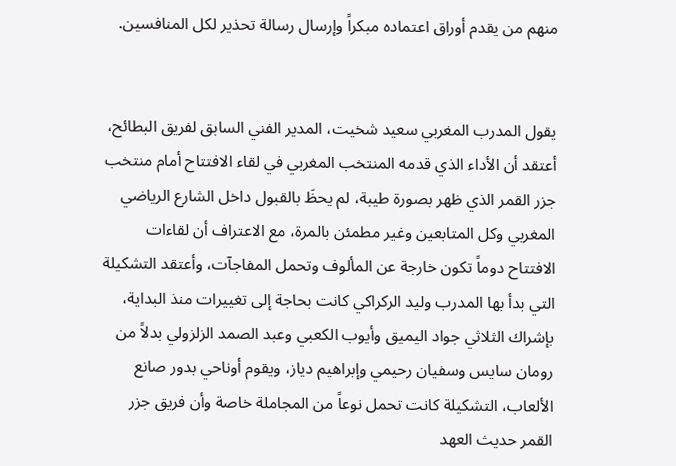منهم من يقدم أوراق اعتماده مبكراً وإرسال رسالة تحذير لكل المنافسين.


يقول المدرب المغربي سعيد شخيت، المدير الفني السابق لفريق البطائح، أعتقد أن الأداء الذي قدمه المنتخب المغربي في لقاء الافتتاح أمام منتخب جزر القمر الذي ظهر بصورة طيبة، لم يحظَ بالقبول داخل الشارع الرياضي المغربي وكل المتابعين وغير مطمئن بالمرة، مع الاعتراف أن لقاءات الافتتاح دوماً تكون خارجة عن المألوف وتحمل المفاجآت، وأعتقد التشكيلة التي بدأ بها المدرب وليد الركراكي كانت بحاجة إلى تغييرات منذ البداية، بإشراك الثلاثي جواد اليميق وأيوب الكعبي وعبد الصمد الزلزولي بدلاً من رومان سايس وسفيان رحيمي وإبراهيم دياز، ويقوم أوناحي بدور صانع الألعاب، التشكيلة كانت تحمل نوعاً من المجاملة خاصة وأن فريق جزر القمر حديث العهد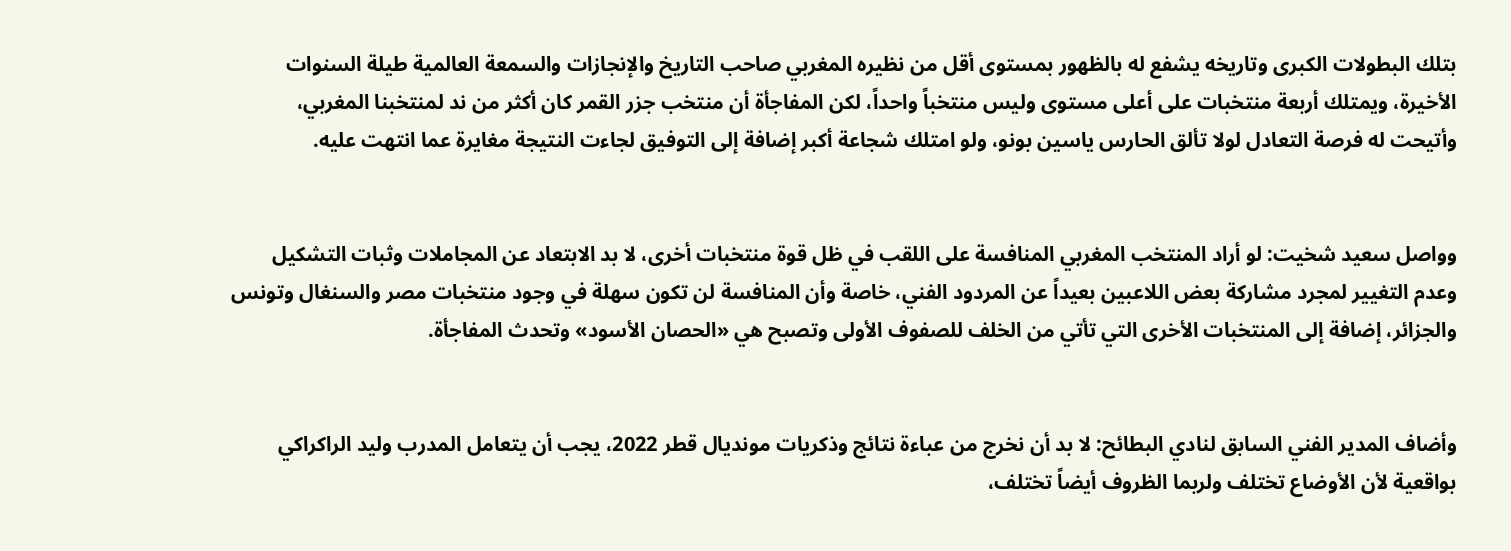بتلك البطولات الكبرى وتاريخه يشفع له بالظهور بمستوى أقل من نظيره المغربي صاحب التاريخ والإنجازات والسمعة العالمية طيلة السنوات الأخيرة، ويمتلك أربعة منتخبات على أعلى مستوى وليس منتخباً واحداً، لكن المفاجأة أن منتخب جزر القمر كان أكثر من ند لمنتخبنا المغربي، وأتيحت له فرصة التعادل لولا تألق الحارس ياسين بونو، ولو امتلك شجاعة أكبر إضافة إلى التوفيق لجاءت النتيجة مغايرة عما انتهت عليه.


وواصل سعيد شخيت: لو أراد المنتخب المغربي المنافسة على اللقب في ظل قوة منتخبات أخرى، لا بد الابتعاد عن المجاملات وثبات التشكيل وعدم التغيير لمجرد مشاركة بعض اللاعبين بعيداً عن المردود الفني، خاصة وأن المنافسة لن تكون سهلة في وجود منتخبات مصر والسنغال وتونس والجزائر، إضافة إلى المنتخبات الأخرى التي تأتي من الخلف للصفوف الأولى وتصبح هي «الحصان الأسود» وتحدث المفاجأة.


وأضاف المدير الفني السابق لنادي البطائح: لا بد أن نخرج من عباءة نتائج وذكريات مونديال قطر 2022، يجب أن يتعامل المدرب وليد الراكراكي بواقعية لأن الأوضاع تختلف ولربما الظروف أيضاً تختلف،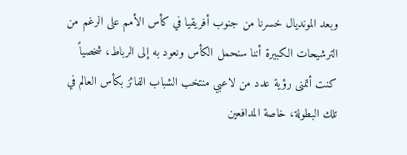وبعد المونديال خسرنا من جنوب أفريقيا في كأس الأمم على الرغم من الترشيحات الكبيرة أننا سنحمل الكأس ونعود به إلى الرباط، شخصياً كنت أتمنى رؤية عدد من لاعبي منتخب الشباب الفائز بكأس العالم في تلك البطولة، خاصة المدافعين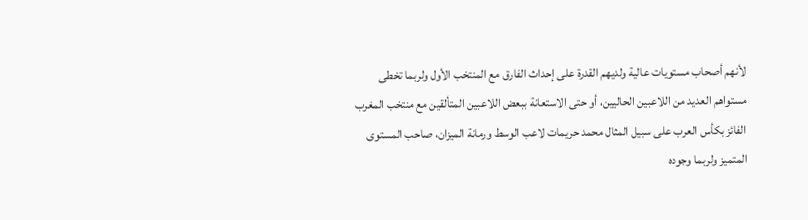لأنهم أصحاب مستويات عالية ولديهم القدرة على إحداث الفارق مع المنتخب الأول ولربما تخطى مستواهم العديد من اللاعبين الحاليين، أو حتى الاستعانة ببعض اللاعبين المتألقين مع منتخب المغرب الفائز بكأس العرب على سبيل المثال محمد حريمات لاعب الوسط ورمانة الميزان، صاحب المستوى المتميز ولربما وجوده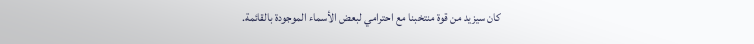كان سيزيد من قوة منتخبنا مع احترامي لبعض الأسماء الموجودة بالقائمة.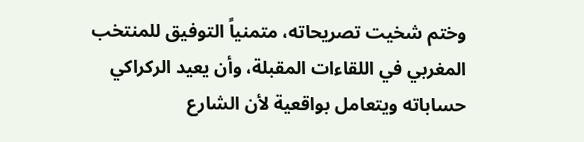وختم شخيت تصريحاته، متمنياً التوفيق للمنتخب المغربي في اللقاءات المقبلة، وأن يعيد الركراكي حساباته ويتعامل بواقعية لأن الشارع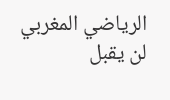الرياضي المغربي لن يقبل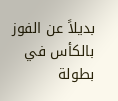بديلاً عن الفوز بالكأس في بطولة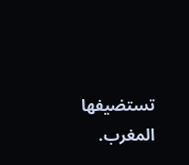تستضيفها المغرب.